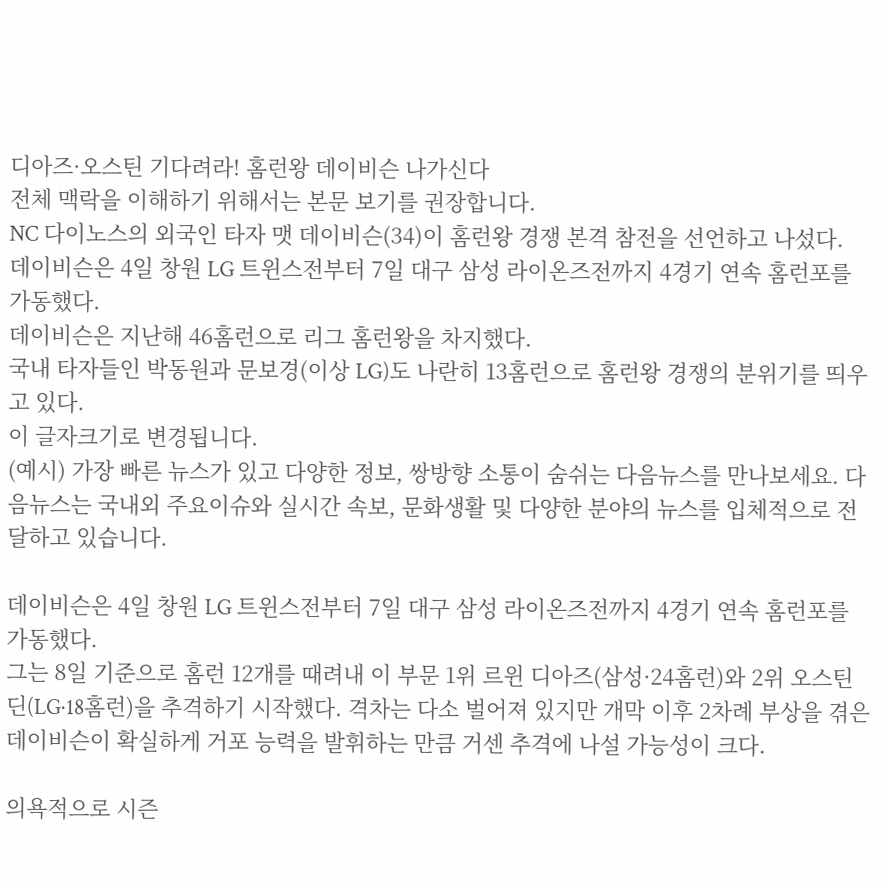디아즈·오스틴 기다려라! 홈런왕 데이비슨 나가신다
전체 맥락을 이해하기 위해서는 본문 보기를 권장합니다.
NC 다이노스의 외국인 타자 맷 데이비슨(34)이 홈런왕 경쟁 본격 참전을 선언하고 나섰다.
데이비슨은 4일 창원 LG 트윈스전부터 7일 대구 삼성 라이온즈전까지 4경기 연속 홈런포를 가동했다.
데이비슨은 지난해 46홈런으로 리그 홈런왕을 차지했다.
국내 타자들인 박동원과 문보경(이상 LG)도 나란히 13홈런으로 홈런왕 경쟁의 분위기를 띄우고 있다.
이 글자크기로 변경됩니다.
(예시) 가장 빠른 뉴스가 있고 다양한 정보, 쌍방향 소통이 숨쉬는 다음뉴스를 만나보세요. 다음뉴스는 국내외 주요이슈와 실시간 속보, 문화생활 및 다양한 분야의 뉴스를 입체적으로 전달하고 있습니다.

데이비슨은 4일 창원 LG 트윈스전부터 7일 대구 삼성 라이온즈전까지 4경기 연속 홈런포를 가동했다.
그는 8일 기준으로 홈런 12개를 때려내 이 부문 1위 르윈 디아즈(삼성·24홈런)와 2위 오스틴 딘(LG·18홈런)을 추격하기 시작했다. 격차는 다소 벌어져 있지만 개막 이후 2차례 부상을 겪은 데이비슨이 확실하게 거포 능력을 발휘하는 만큼 거센 추격에 나설 가능성이 크다.

의욕적으로 시즌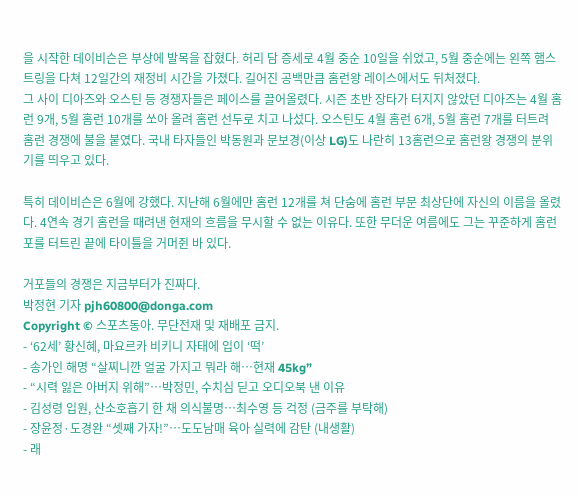을 시작한 데이비슨은 부상에 발목을 잡혔다. 허리 담 증세로 4월 중순 10일을 쉬었고, 5월 중순에는 왼쪽 햄스트링을 다쳐 12일간의 재정비 시간을 가졌다. 길어진 공백만큼 홈런왕 레이스에서도 뒤처졌다.
그 사이 디아즈와 오스틴 등 경쟁자들은 페이스를 끌어올렸다. 시즌 초반 장타가 터지지 않았던 디아즈는 4월 홈런 9개, 5월 홈런 10개를 쏘아 올려 홈런 선두로 치고 나섰다. 오스틴도 4월 홈런 6개, 5월 홈런 7개를 터트려 홈런 경쟁에 불을 붙였다. 국내 타자들인 박동원과 문보경(이상 LG)도 나란히 13홈런으로 홈런왕 경쟁의 분위기를 띄우고 있다.

특히 데이비슨은 6월에 강했다. 지난해 6월에만 홈런 12개를 쳐 단숨에 홈런 부문 최상단에 자신의 이름을 올렸다. 4연속 경기 홈런을 때려낸 현재의 흐름을 무시할 수 없는 이유다. 또한 무더운 여름에도 그는 꾸준하게 홈런포를 터트린 끝에 타이틀을 거머쥔 바 있다.

거포들의 경쟁은 지금부터가 진짜다.
박정현 기자 pjh60800@donga.com
Copyright © 스포츠동아. 무단전재 및 재배포 금지.
- ‘62세’ 황신혜, 마요르카 비키니 자태에 입이 ‘떡’
- 송가인 해명 “살찌니깐 얼굴 가지고 뭐라 해…현재 45kg”
- “시력 잃은 아버지 위해”…박정민, 수치심 딛고 오디오북 낸 이유
- 김성령 입원, 산소호흡기 한 채 의식불명…최수영 등 걱정 (금주를 부탁해)
- 장윤정·도경완 “셋째 가자!”…도도남매 육아 실력에 감탄 (내생활)
- 래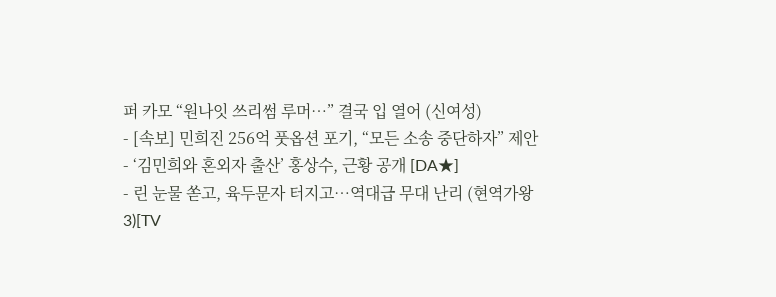퍼 카모 “원나잇 쓰리썸 루머…” 결국 입 열어 (신여성)
- [속보] 민희진 256억 풋옵션 포기, “모든 소송 중단하자” 제안
- ‘김민희와 혼외자 출산’ 홍상수, 근황 공개 [DA★]
- 린 눈물 쏟고, 육두문자 터지고…역대급 무대 난리 (현역가왕3)[TV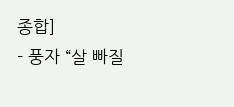종합]
- 풍자 “살 빠질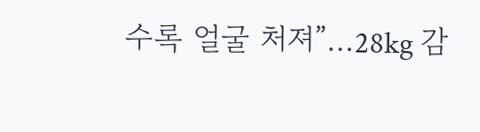수록 얼굴 처져”…28kg 감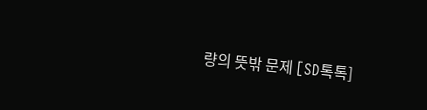량의 뜻밖 문제 [SD톡톡]